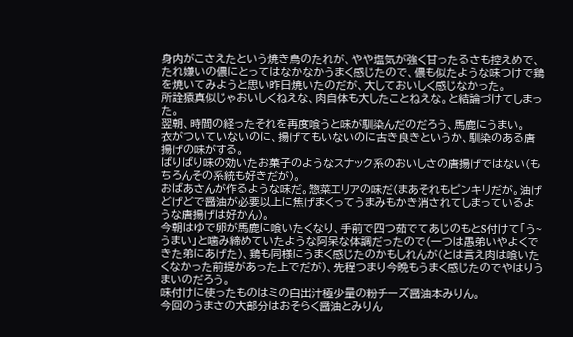身内がこさえたという焼き鳥のたれが、やや塩気が強く甘ったるさも控えめで、たれ嫌いの儂にとってはなかなかうまく感じたので、儂も似たような味つけで鶏を焼いてみようと思い昨日焼いたのだが、大しておいしく感じなかった。
所詮猿真似じゃおいしくねえな、肉自体も大したことねえな。と結論づけてしまった。
翌朝、時間の経ったそれを再度喰うと味が馴染んだのだろう、馬鹿にうまい。
衣がついていないのに、揚げてもいないのに古き良きというか、馴染のある唐揚げの味がする。
ばりばり味の効いたお菓子のようなスナック系のおいしさの唐揚げではない(もちろんその系統も好きだが)。
おばあさんが作るような味だ。惣菜エリアの味だ(まあそれもピンキリだが。油げどげどで醤油が必要以上に焦げまくってうまみもかき消されてしまっているような唐揚げは好かん)。
今朝はゆで卵が馬鹿に喰いたくなり、手前で四つ茹でてあじのもとS付けて「う~うまい」と噛み締めていたような阿呆な体調だったので(一つは愚弟いやよくできた弟にあげた)、鶏も同様にうまく感じたのかもしれんが(とは言え肉は喰いたくなかった前提があった上でだが)、先程つまり今晩もうまく感じたのでやはりうまいのだろう。
味付けに使ったものはミの白出汁極少量の粉チーズ醤油本みりん。
今回のうまさの大部分はおそらく醤油とみりん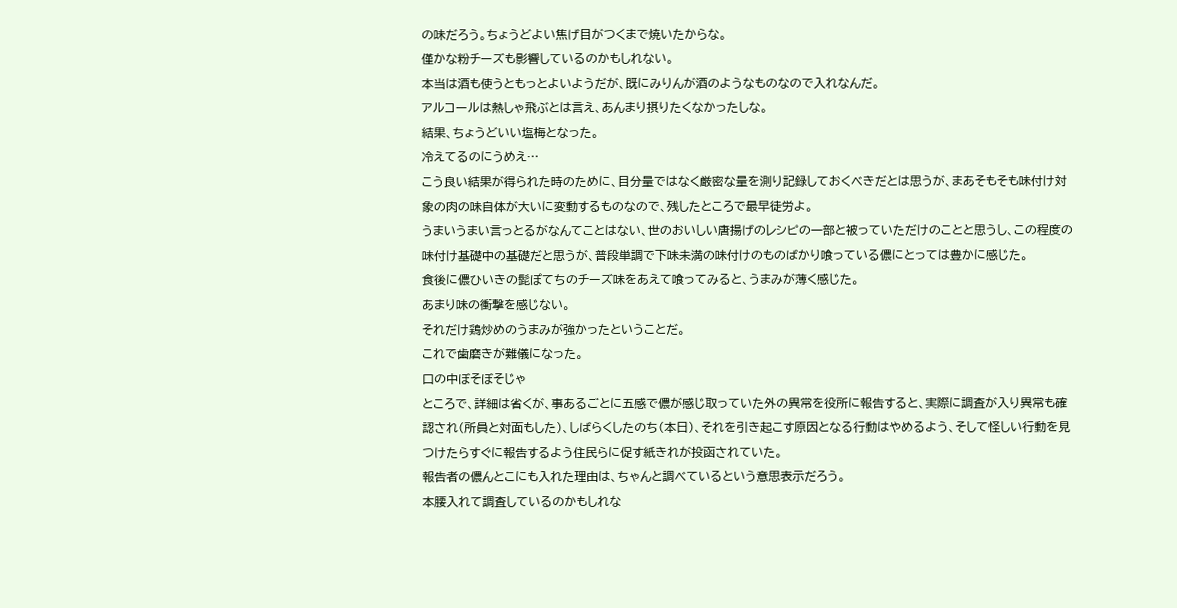の味だろう。ちょうどよい焦げ目がつくまで焼いたからな。
僅かな粉チーズも影響しているのかもしれない。
本当は酒も使うともっとよいようだが、既にみりんが酒のようなものなので入れなんだ。
アルコールは熱しゃ飛ぶとは言え、あんまり摂りたくなかったしな。
結果、ちょうどいい塩梅となった。
冷えてるのにうめえ…
こう良い結果が得られた時のために、目分量ではなく厳密な量を測り記録しておくべきだとは思うが、まあそもそも味付け対象の肉の味自体が大いに変動するものなので、残したところで最早徒労よ。
うまいうまい言っとるがなんてことはない、世のおいしい唐揚げのレシピの一部と被っていただけのことと思うし、この程度の味付け基礎中の基礎だと思うが、普段単調で下味未満の味付けのものばかり喰っている儂にとっては豊かに感じた。
食後に儂ひいきの髭ぽてちのチーズ味をあえて喰ってみると、うまみが薄く感じた。
あまり味の衝撃を感じない。
それだけ鶏炒めのうまみが強かったということだ。
これで歯磨きが難儀になった。
口の中ぼそぼそじゃ
ところで、詳細は省くが、事あるごとに五感で儂が感じ取っていた外の異常を役所に報告すると、実際に調査が入り異常も確認され(所員と対面もした)、しばらくしたのち(本日)、それを引き起こす原因となる行動はやめるよう、そして怪しい行動を見つけたらすぐに報告するよう住民らに促す紙きれが投函されていた。
報告者の儂んとこにも入れた理由は、ちゃんと調べているという意思表示だろう。
本腰入れて調査しているのかもしれな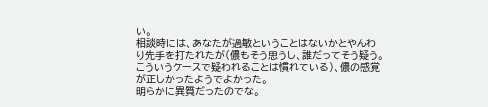い。
相談時には、あなたが過敏ということはないかとやんわり先手を打たれたが(儂もそう思うし、誰だってそう疑う。こういうケースで疑われることは慣れている)、儂の感覚が正しかったようでよかった。
明らかに異質だったのでな。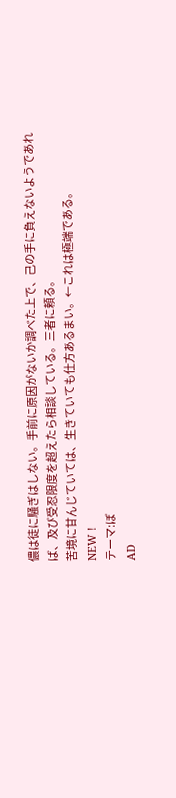儂は徒に騒ぎはしない。手前に原因がないか調べた上で、己の手に負えないようであれば、及び受忍限度を超えたら相談している。三者に頼る。
苦境に甘んじていては、生きていても仕方あるまい。←これは極端である。
NEW !
テーマ:ぼ
AD